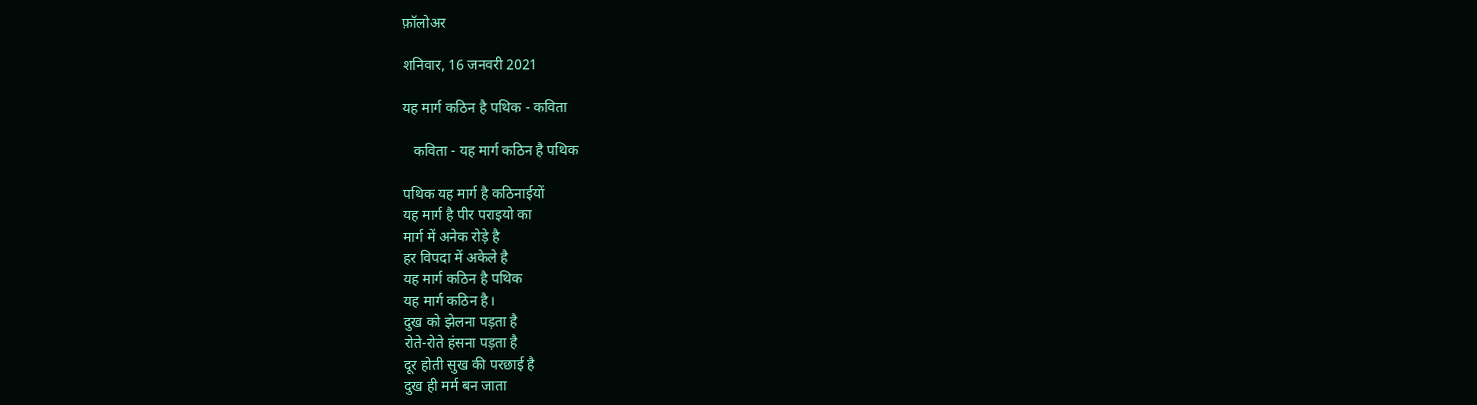फ़ॉलोअर

शनिवार, 16 जनवरी 2021

यह मार्ग कठिन है पथिक - कविता

   कविता - यह मार्ग कठिन है पथिक

पथिक यह मार्ग है कठिनाईयों
यह मार्ग है पीर पराइयो का
मार्ग में अनेक रोड़े है
हर विपदा में अकेले है
यह मार्ग कठिन है पथिक
यह मार्ग कठिन है।
दुख को झेलना पड़ता है
रोते-रोते हंसना पड़ता है
दूर होती सुख की परछाई है
दुख ही मर्म बन जाता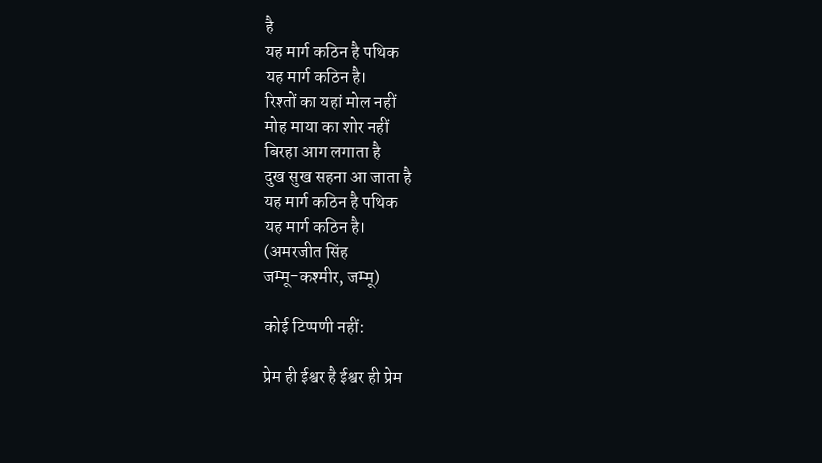है
यह मार्ग कठिन है पथिक
यह मार्ग कठिन है।
रिश्तों का यहां मोल नहीं
मोह माया का शोर नहीं
बिरहा आग लगाता है
दुख सुख सहना आ जाता है
यह मार्ग कठिन है पथिक
यह मार्ग कठिन है।
(अमरजीत सिंह
जम्मू-कश्मीर, जम्मू)

कोई टिप्पणी नहीं:

प्रेम ही ईश्वर है ईश्वर ही प्रेम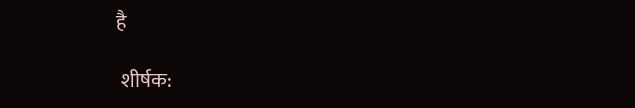है

 शीर्षक: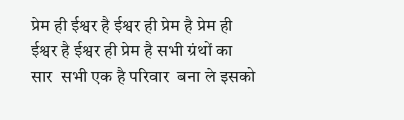प्रेम ही ईश्वर है ईश्वर ही प्रेम है प्रेम ही ईश्वर है ईश्वर ही प्रेम है सभी ग्रंथों का सार  सभी एक है परिवार  बना ले इसको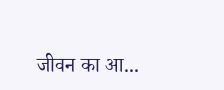जीवन का आ...